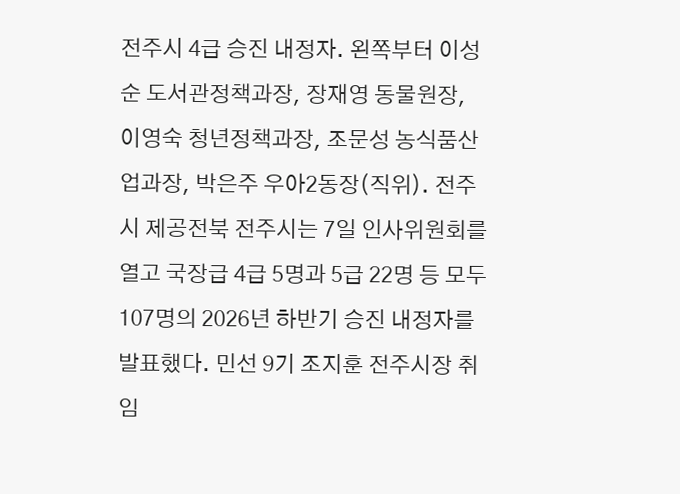전주시 4급 승진 내정자. 왼쪽부터 이성순 도서관정책과장, 장재영 동물원장, 이영숙 청년정책과장, 조문성 농식품산업과장, 박은주 우아2동장(직위). 전주시 제공전북 전주시는 7일 인사위원회를 열고 국장급 4급 5명과 5급 22명 등 모두 107명의 2026년 하반기 승진 내정자를 발표했다. 민선 9기 조지훈 전주시장 취임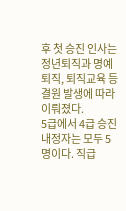후 첫 승진 인사는 정년퇴직과 명예퇴직, 퇴직교육 등 결원 발생에 따라 이뤄졌다.
5급에서 4급 승진 내정자는 모두 5명이다. 직급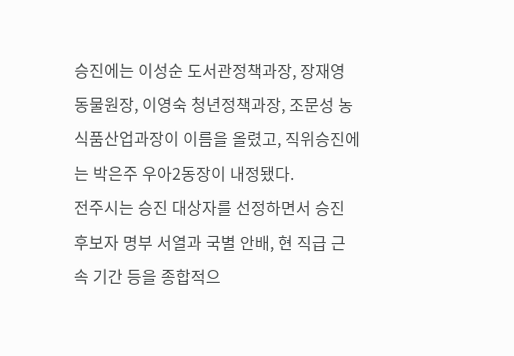승진에는 이성순 도서관정책과장, 장재영 동물원장, 이영숙 청년정책과장, 조문성 농식품산업과장이 이름을 올렸고, 직위승진에는 박은주 우아2동장이 내정됐다.
전주시는 승진 대상자를 선정하면서 승진 후보자 명부 서열과 국별 안배, 현 직급 근속 기간 등을 종합적으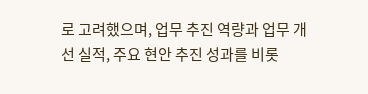로 고려했으며, 업무 추진 역량과 업무 개선 실적, 주요 현안 추진 성과를 비롯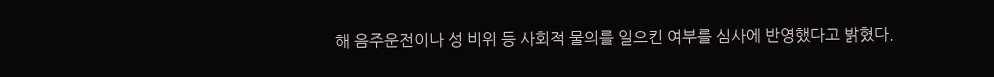해 음주운전이나 성 비위 등 사회적 물의를 일으킨 여부를 심사에 반영했다고 밝혔다.